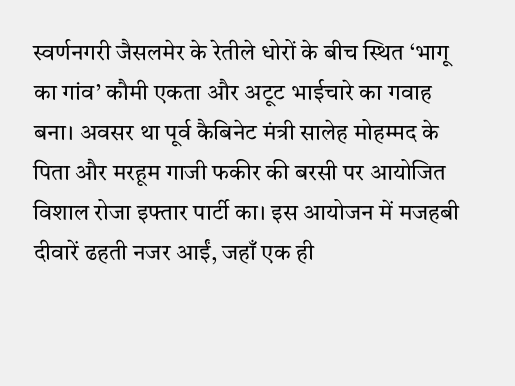स्वर्णनगरी जैसलमेर के रेतीले धोरों के बीच स्थित ‘भागू का गांव’ कौमी एकता और अटूट भाईचारे का गवाह बना। अवसर था पूर्व कैबिनेट मंत्री सालेह मोहम्मद के पिता और मरहूम गाजी फकीर की बरसी पर आयोजित विशाल रोजा इफ्तार पार्टी का। इस आयोजन में मजहबी दीवारें ढहती नजर आईं, जहाँ एक ही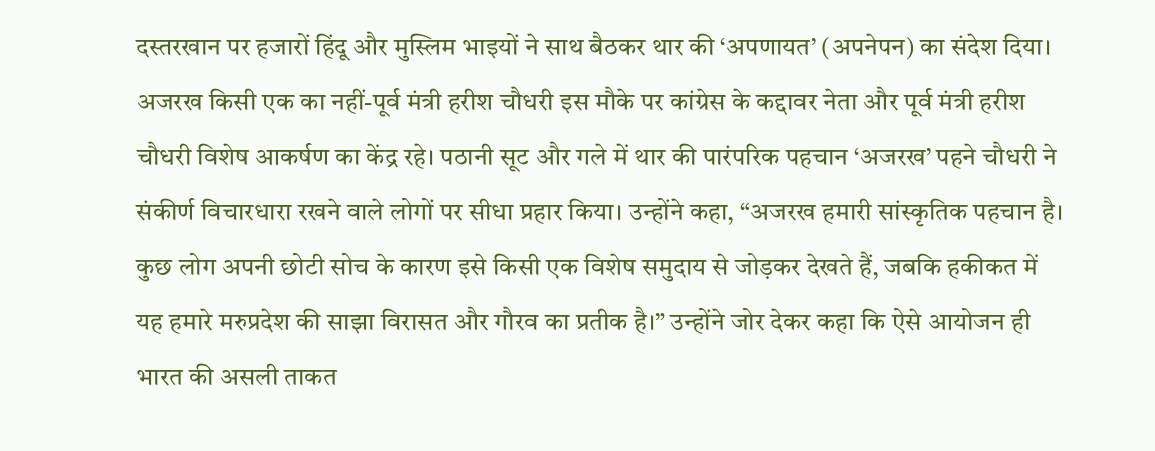दस्तरखान पर हजारों हिंदू और मुस्लिम भाइयों ने साथ बैठकर थार की ‘अपणायत’ (अपनेपन) का संदेश दिया। अजरख किसी एक का नहीं-पूर्व मंत्री हरीश चौधरी इस मौके पर कांग्रेस के कद्दावर नेता और पूर्व मंत्री हरीश चौधरी विशेष आकर्षण का केंद्र रहे। पठानी सूट और गले में थार की पारंपरिक पहचान ‘अजरख’ पहने चौधरी ने संकीर्ण विचारधारा रखने वाले लोगों पर सीधा प्रहार किया। उन्होंने कहा, “अजरख हमारी सांस्कृतिक पहचान है। कुछ लोग अपनी छोटी सोच के कारण इसे किसी एक विशेष समुदाय से जोड़कर देखते हैं, जबकि हकीकत में यह हमारे मरुप्रदेश की साझा विरासत और गौरव का प्रतीक है।” उन्होंने जोर देकर कहा कि ऐसे आयोजन ही भारत की असली ताकत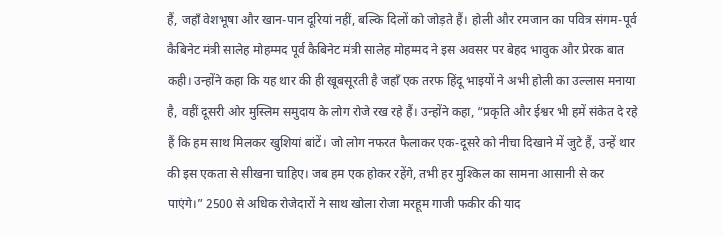हैं, जहाँ वेशभूषा और खान-पान दूरियां नहीं, बल्कि दिलों को जोड़ते हैं। होली और रमजान का पवित्र संगम-पूर्व कैबिनेट मंत्री सालेह मोहम्मद पूर्व कैबिनेट मंत्री सालेह मोहम्मद ने इस अवसर पर बेहद भावुक और प्रेरक बात कही। उन्होंने कहा कि यह थार की ही खूबसूरती है जहाँ एक तरफ हिंदू भाइयों ने अभी होली का उल्लास मनाया है, वहीं दूसरी ओर मुस्लिम समुदाय के लोग रोजे रख रहे हैं। उन्होंने कहा, “प्रकृति और ईश्वर भी हमें संकेत दे रहे हैं कि हम साथ मिलकर खुशियां बांटें। जो लोग नफरत फैलाकर एक-दूसरे को नीचा दिखाने में जुटे हैं, उन्हें थार की इस एकता से सीखना चाहिए। जब हम एक होकर रहेंगे, तभी हर मुश्किल का सामना आसानी से कर पाएंगे।” 2500 से अधिक रोजेदारों ने साथ खोला रोजा मरहूम गाजी फकीर की याद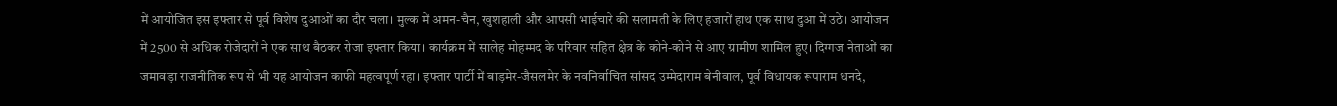में आयोजित इस इफ्तार से पूर्व विशेष दुआओं का दौर चला। मुल्क में अमन-चैन, खुशहाली और आपसी भाईचारे की सलामती के लिए हजारों हाथ एक साथ दुआ में उठे। आयोजन में 2500 से अधिक रोजेदारों ने एक साथ बैठकर रोजा इफ्तार किया। कार्यक्रम में सालेह मोहम्मद के परिवार सहित क्षेत्र के कोने-कोने से आए ग्रामीण शामिल हुए। दिग्गज नेताओं का जमावड़ा राजनीतिक रूप से भी यह आयोजन काफी महत्वपूर्ण रहा। इफ्तार पार्टी में बाड़मेर-जैसलमेर के नवनिर्वाचित सांसद उम्मेदाराम बेनीवाल, पूर्व विधायक रूपाराम धनदे,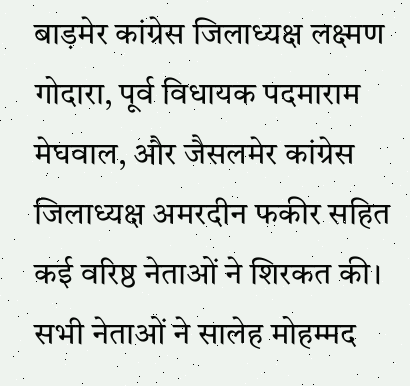बाड़मेर कांग्रेस जिलाध्यक्ष लक्ष्मण गोदारा, पूर्व विधायक पदमाराम मेघवाल, और जैसलमेर कांग्रेस जिलाध्यक्ष अमरदीन फकीर सहित कई वरिष्ठ नेताओं ने शिरकत की। सभी नेताओं ने सालेह मोहम्मद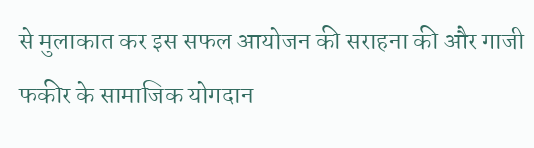से मुलाकात कर इस सफल आयोजन की सराहना की और गाजी फकीर के सामाजिक योगदान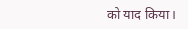को याद किया।